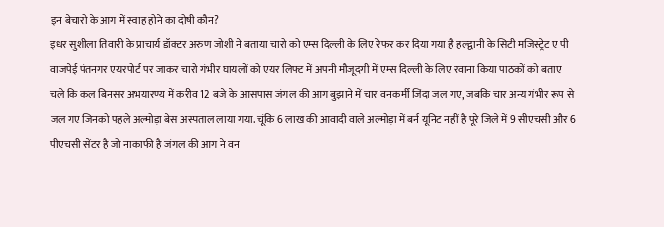इन बेचारो के आग में स्वाह होने का दोषी कौन?
इधर सुशीला तिवारी के प्राचार्य डॉक्टर अरुण जोशी ने बताया चारो को एम्स दिल्ली के लिए रेफर कर दिया गया है हल्द्वानी के सिटी मजिस्ट्रेट ए पी वाजपेई पंतनगर एयरपोर्ट पर जाकर चारो गंभीर घायलों को एयर लिफ्ट में अपनी मौजूदगी में एम्स दिल्ली के लिए रवाना किया पाठकों को बताए चले कि कल बिनसर अभयारण्य में करीव 12 बजे के आसपास जंगल की आग बुझाने में चार वनकर्मी जिंदा जल गए, जबकि चार अन्य गंभीर रूप से जल गए जिनको पहले अल्मोड़ा बेस अस्पताल लाया गया. चूंकि 6 लाख की आवादी वाले अल्मोड़ा में बर्न यूनिट नहीं है पूरे जिले में 9 सीएचसी और 6 पीएचसी सेंटर है जो नाकाफी है जंगल की आग ने वन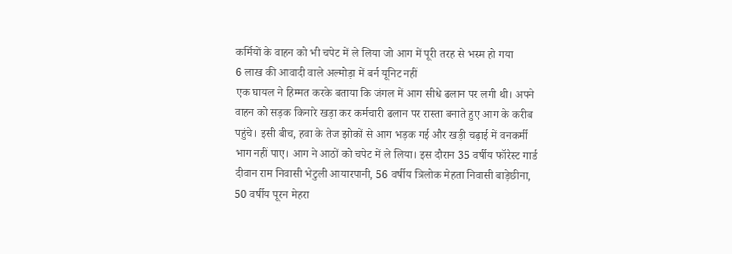कर्मियों के वाहन को भी चपेट में ले लिया जो आग में पूरी तरह से भस्म हो गया
6 लाख की आवादी वाले अल्मोड़ा में बर्न यूनिट नहीं
एक घायल ने हिम्मत करके बताया कि जंगल में आग सीधे ढलान पर लगी थी। अपने वाहन को सड़क किनारे खड़ा कर कर्मचारी ढलान पर रास्ता बनाते हुए आग के करीब पहुंचे। इसी बीच, हवा के तेज झोकों से आग भड़क गई और खड़ी चढ़ाई में वनकर्मी भाग नहीं पाए। आग ने आठों को चपेट में ले लिया। इस दौरान 35 वर्षीय फॉरेस्ट गार्ड दीवान राम निवासी भेटुली आयारपानी, 56 वर्षीय त्रिलोक मेहता निवासी बाड़ेछीना, 50 वर्षीय पूरन मेहरा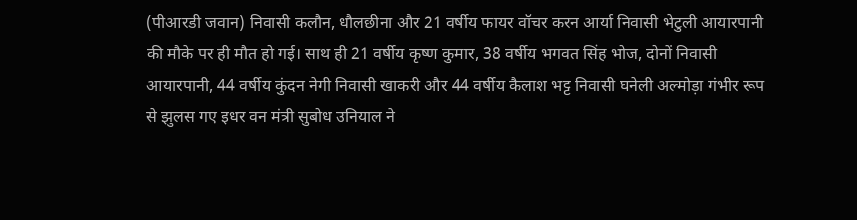(पीआरडी जवान) निवासी कलौन, धौलछीना और 21 वर्षीय फायर वॉचर करन आर्या निवासी भेटुली आयारपानी की मौके पर ही मौत हो गई। साथ ही 21 वर्षीय कृष्ण कुमार, 38 वर्षीय भगवत सिंह भोज, दोनों निवासी आयारपानी, 44 वर्षीय कुंदन नेगी निवासी खाकरी और 44 वर्षीय कैलाश भट्ट निवासी घनेली अल्मोड़ा गंभीर रूप से झुलस गए इधर वन मंत्री सुबोध उनियाल ने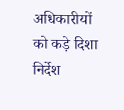अधिकारीयों को कड़े दिशा निर्देश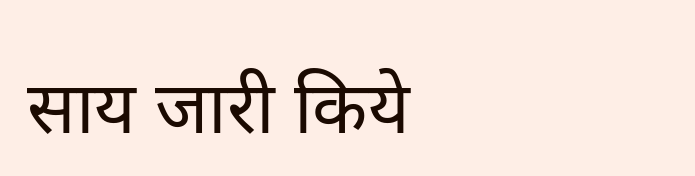साय जारी किये